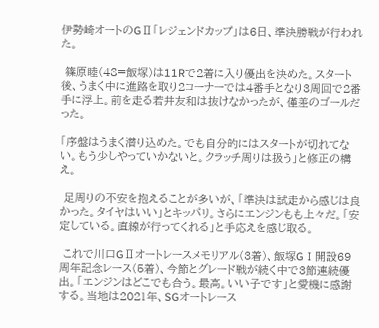伊勢崎オートのGⅡ「レジェンドカップ」は6日、準決勝戦が行われた。

 篠原睦(48=飯塚)は11Rで2着に入り優出を決めた。スタート後、うまく中に進路を取り2コーナーでは4番手となり3周回で2番手に浮上。前を走る若井友和は抜けなかったが、僅差のゴールだった。

「序盤はうまく潜り込めた。でも自分的にはスタートが切れてない。もう少しやっていかないと。クラッチ周りは扱う」と修正の構え。

 足周りの不安を抱えることが多いが、「準決は試走から感じは良かった。タイヤはいい」とキッパリ。さらにエンジンもも上々だ。「安定している。直線が行ってくれる」と手応えを感じ取る。

 これで川口GⅡオートレースメモリアル(3着)、飯塚GⅠ開設69周年記念レース(5着)、今節とグレード戦が続く中で3節連続優出。「エンジンはどこでも合う。最高。いい子です」と愛機に感謝する。当地は2021年、SGオートレース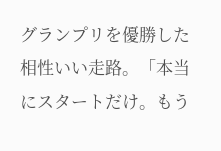グランプリを優勝した相性いい走路。「本当にスタートだけ。もう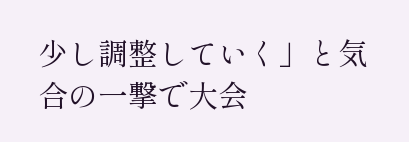少し調整していく」と気合の一撃で大会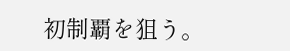初制覇を狙う。